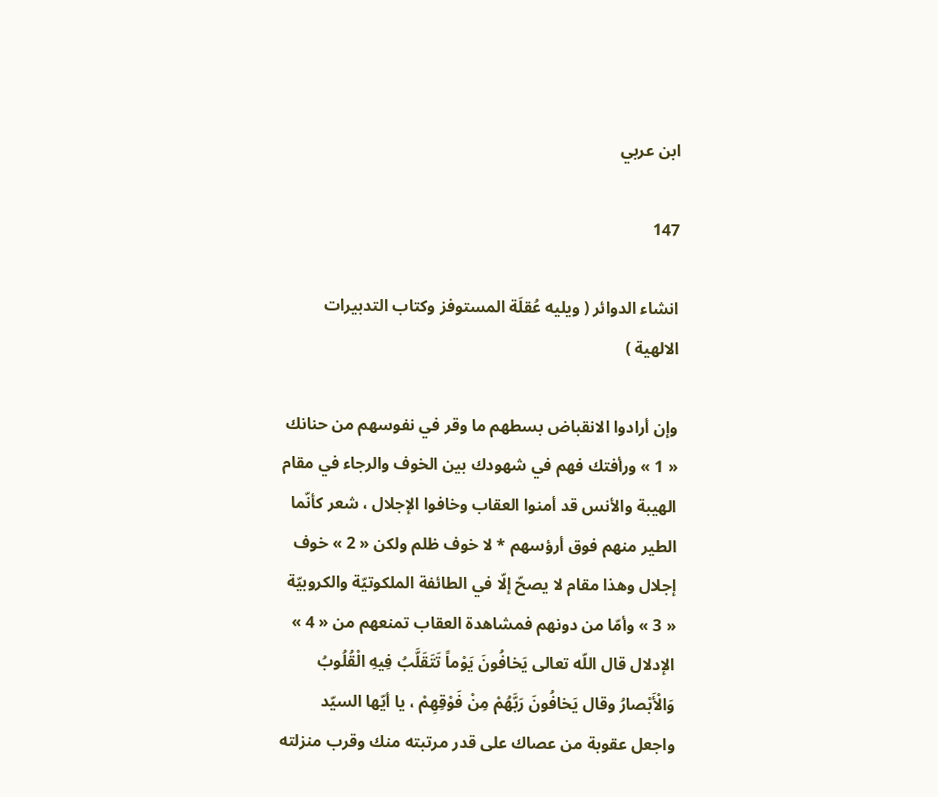ابن عربي

147

انشاء الدوائر ( ويليه عُقلَة المستوفز وكتاب التدبيرات الالهية )

وإن أرادوا الانقباض بسطهم ما وقر في نفوسهم من حنانك « 1 » ورأفتك فهم في شهودك بين الخوف والرجاء في مقام الهيبة والأنس قد أمنوا العقاب وخافوا الإجلال ، شعر كأنّما الطير منهم فوق أرؤسهم * لا خوف ظلم ولكن « 2 » خوف إجلال وهذا مقام لا يصحّ إلّا في الطائفة الملكوتيّة والكروبيّة « 3 » وأمّا من دونهم فمشاهدة العقاب تمنعهم من « 4 » الإدلال قال اللّه تعالى يَخافُونَ يَوْماً تَتَقَلَّبُ فِيهِ الْقُلُوبُ وَالْأَبْصارُ وقال يَخافُونَ رَبَّهُمْ مِنْ فَوْقِهِمْ ، يا أيّها السيّد واجعل عقوبة من عصاك على قدر مرتبته منك وقرب منزلته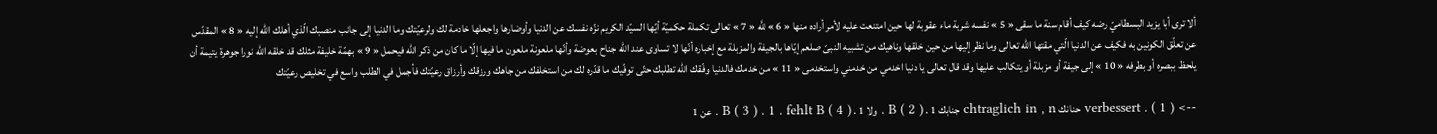ألا ترى أبا يزيد البسطاميّ رضه كيف أقام سنة ما سقى « 5 » نفسه شربة ماء عقوبة لها حين امتنعت عليه لأمر أراده منها « 6 » للَّه « 7 » تعالى تكملة حكميّة أيّها السيّد الكريم نزّه نفسك عن الدنيا وأوضارها واجعلها خادمة لك ولرعيّتك وما الدنيا إلى جانب منصبك الّذي أهلك اللّه إليه « 8 » المقدّس عن تعلّق الكونين به فكيف عن الدنيا الّتي مقتها اللّه تعالى وما نظر إليها من حين خلقها وناهيك من تشبيه النبىّ صلعم إيّاها بالجيفة والمزبلة مع إخباره أنّها لا تساوى عند اللّه جناح بعوضة وأنّها ملعونة ملعون ما فيها إلّا ما كان من ذكر اللّه فيحمل « 9 » بهمّة خليفة مثلك قد خلقه اللّه نورا جوهرة يتيمة أن يلحظ ببصره أو بطرفه « 10 » إلى جيفة أو مزبلة أو يتكالب عليها وقد قال تعالى يا دنيا اخدمي من خدمني واستخدمى « 11 » من خدمك فالدنيا وفّقك اللّه تطلبك حتّى توفّيك ما قدّره لك من استخلفك من جاهك ورزقك وأرزاق رعيّتك فأجمل في الطلب واسع في تخليص رعيّتك

--> ( 1 ) . verbessert حنانك chtraglich in , n جنابك 1 . B ( 2 ) . ولا 1 . B ( 3 ) . 1 . fehlt B ( 4 ) . عن 1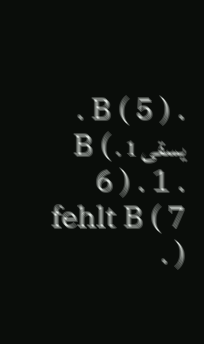. B ( 5 ) . يسقى 1 . B ( 6 ) . 1 . fehlt B ( 7 ) .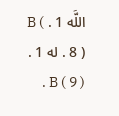اللَّه 1 . B ( 8 ) . له 1 . B ( 9 ) .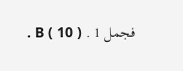فجمل 1 . B ( 10 ) .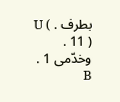بطرف . U ( 11 ) . وخدّمى 1 . B